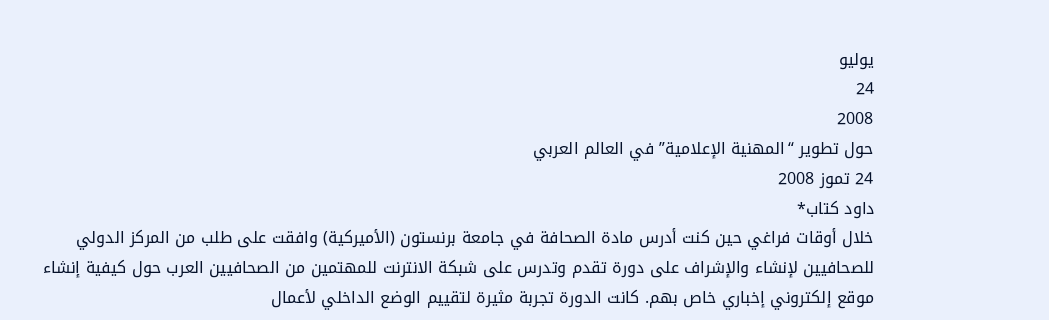يوليو
24
2008
حول تطوير “المهنية الإعلامية” في العالم العربي
24 تموز 2008
داود كتاب*
خلال أوقات فراغي حين كنت أدرس مادة الصحافة في جامعة برنستون (الأميركية) وافقت على طلب من المركز الدولي للصحافيين لإنشاء والإشراف على دورة تقدم وتدرس على شبكة الانترنت للمهتمين من الصحافيين العرب حول كيفية إنشاء موقع إلكتروني إخباري خاص بهم. كانت الدورة تجربة مثيرة لتقييم الوضع الداخلي لأعمال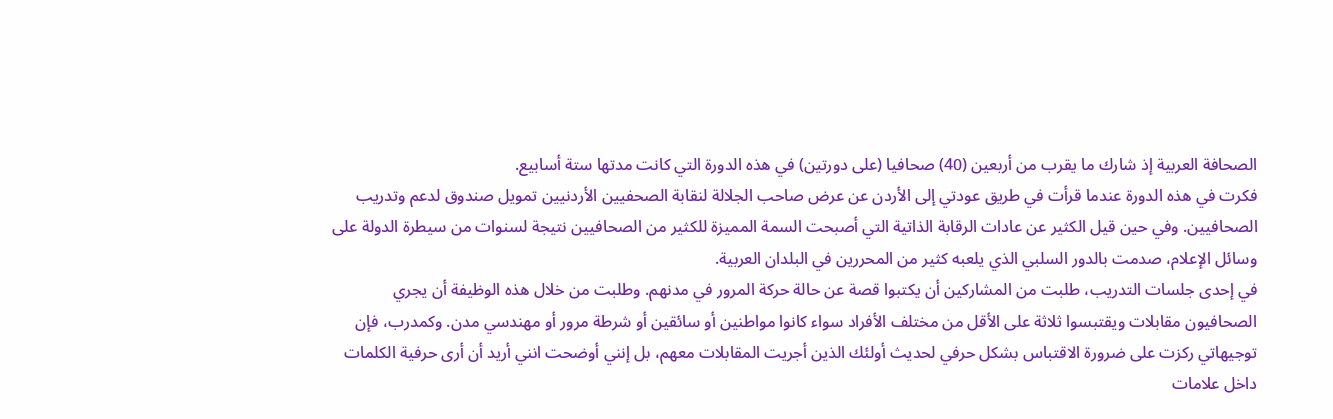الصحافة العربية إذ شارك ما يقرب من أربعين (40) صحافيا (على دورتين) في هذه الدورة التي كانت مدتها ستة أسابيع.
فكرت في هذه الدورة عندما قرأت في طريق عودتي إلى الأردن عن عرض صاحب الجلالة لنقابة الصحفيين الأردنيين تمويل صندوق لدعم وتدريب الصحافيين. وفي حين قيل الكثير عن عادات الرقابة الذاتية التي أصبحت السمة المميزة للكثير من الصحافيين نتيجة لسنوات من سيطرة الدولة على وسائل الإعلام، صدمت بالدور السلبي الذي يلعبه كثير من المحررين في البلدان العربية.
في إحدى جلسات التدريب، طلبت من المشاركين أن يكتبوا قصة عن حالة حركة المرور في مدنهم. وطلبت من خلال هذه الوظيفة أن يجري الصحافيون مقابلات ويقتبسوا ثلاثة على الأقل من مختلف الأفراد سواء كانوا مواطنين أو سائقين أو شرطة مرور أو مهندسي مدن. وكمدرب، فإن توجيهاتي ركزت على ضرورة الاقتباس بشكل حرفي لحديث أولئك الذين أجريت المقابلات معهم، بل إنني أوضحت انني أريد أن أرى حرفية الكلمات داخل علامات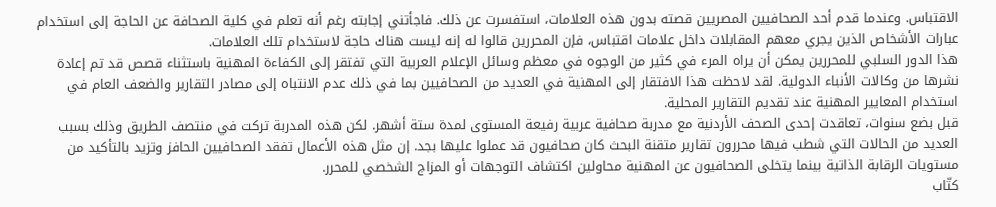الاقتباس. وعندما قدم أحد الصحافيين المصريين قصته بدون هذه العلامات، استفسرت عن ذلك. فاجأتني إجابته رغم أنه تعلم في كلية الصحافة عن الحاجة إلى استخدام عبارات الأشخاص الذين يجري معهم المقابلات داخل علامات اقتباس، فإن المحررين قالوا له إنه ليست هناك حاجة لاستخدام تلك العلامات.
هذا الدور السلبي للمحررين يمكن أن يراه المرء في كثير من الوجوه في معظم وسائل الإعلام العربية التي تفتقر إلى الكفاءة المهنية باستثناء قصص قد تم إعادة نشرها من وكالات الأنباء الدولية. لقد لاحظت هذا الافتقار إلى المهنية في العديد من الصحافيين بما في ذلك عدم الانتباه إلى مصادر التقارير والضعف العام في استخدام المعايير المهنية عند تقديم التقارير المحلية.
قبل بضع سنوات، تعاقدت إحدى الصحف الأردنية مع مدربة صحافية عربية رفيعة المستوى لمدة ستة أشهر. لكن هذه المدربة تركت في منتصف الطريق وذلك بسبب العديد من الحالات التي شطب فيها محررون تقارير متقنة البحث كان صحافيون قد عملوا عليها بجد. إن مثل هذه الأعمال تفقد الصحافيين الحافز وتزيد بالتأكيد من مستويات الرقابة الذاتية بينما يتخلى الصحافيون عن المهنية محاولين اكتشاف التوجهات أو المزاج الشخصي للمحرر.
كتّاب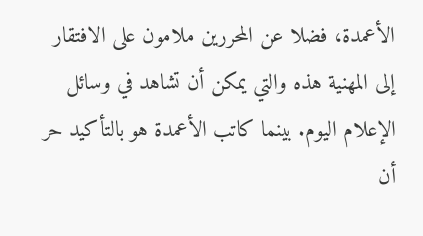الأعمدة، فضلا عن المحررين ملامون على الافتقار إلى المهنية هذه والتي يمكن أن تشاهد في وسائل الإعلام اليوم. بينما كاتب الأعمدة هو بالتأكيد حر أن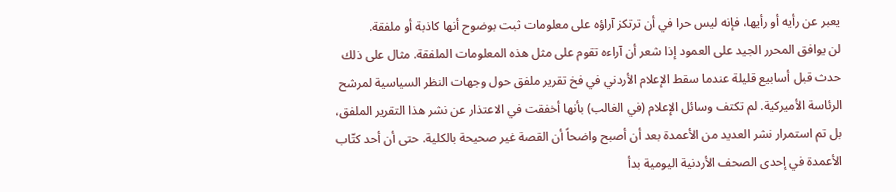يعبر عن رأيه أو رأيها، فإنه ليس حرا في أن ترتكز آراؤه على معلومات ثبت بوضوح أنها كاذبة أو ملفقة.
لن يوافق المحرر الجيد على العمود إذا شعر أن آراءه تقوم على مثل هذه المعلومات الملفقة. مثال على ذلك حدث قبل أسابيع قليلة عندما سقط الإعلام الأردني في فخ تقرير ملفق حول وجهات النظر السياسية لمرشح الرئاسة الأميركية. لم تكتف وسائل الإعلام (في الغالب) بأنها أخفقت في الاعتذار عن نشر هذا التقرير الملفق، بل تم استمرار نشر العديد من الأعمدة بعد أن أصبح واضحاً أن القصة غير صحيحة بالكلية. حتى أن أحد كتّاب الأعمدة في إحدى الصحف الأردنية اليومية بدأ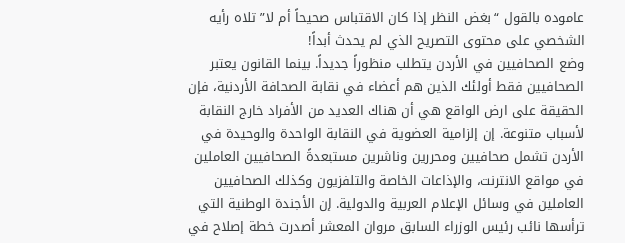عاموده بالقول “بغض النظر إذا كان الاقتباس صحيحاً أم لا” تلاه رأيه الشخصي على محتوى التصريح الذي لم يحدث أبداً!
وضع الصحافيين في الأردن يتطلب منظوراً جديداً. بينما القانون يعتبر الصحافيين فقط أولئك الذين هم أعضاء في نقابة الصحافة الأردنية، فإن الحقيقة على ارض الواقع هي أن هناك العديد من الأفراد خارج النقابة لأسباب متنوعة. إن إلزامية العضوية في النقابة الواحدة والوحيدة في الأردن تشمل صحافيين ومحررين وناشرين مستبعدةً الصحافيين العاملين في مواقع الانترنت، والإذاعات الخاصة والتلفزيون وكذلك الصحافيين العاملين في وسائل الإعلام العربية والدولية. إن الأجندة الوطنية التي ترأسها نائب رئيس الوزراء السابق مروان المعشر أصدرت خطة إصلاح في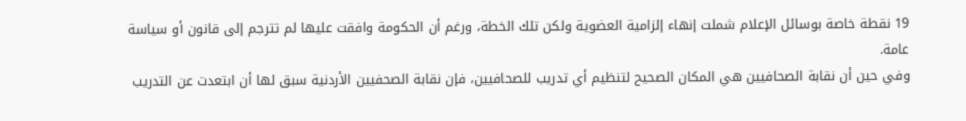19 نقطة خاصة بوسائل الإعلام شملت إنهاء إلزامية العضوية ولكن تلك الخطة، ورغم أن الحكومة وافقت عليها لم تترجم إلى قانون أو سياسة عامة.
وفي حين أن نقابة الصحافيين هي المكان الصحيح لتنظيم أي تدريب للصحافيين، فإن نقابة الصحفيين الأردنية سبق لها أن ابتعدت عن التدريب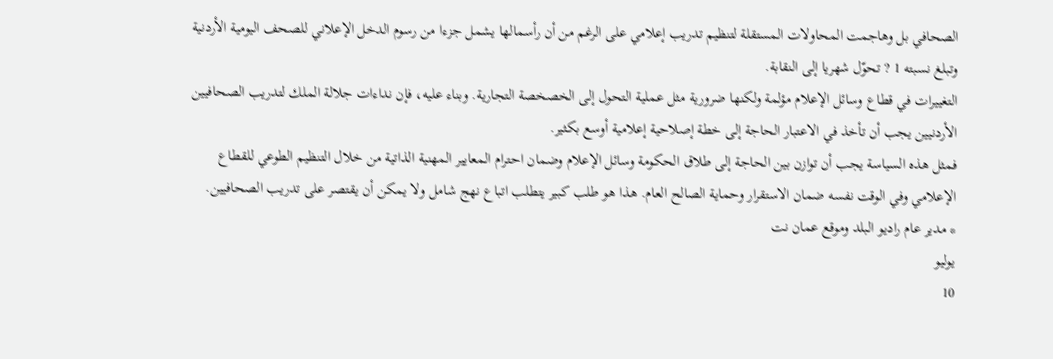الصحافي بل وهاجمت المحاولات المستقلة لتنظيم تدريب إعلامي على الرغم من أن رأسمالها يشمل جزءا من رسوم الدخل الإعلاني للصحف اليومية الأردنية وتبلغ نسبته 1 ? تحوّل شهريا إلى النقابة.
التغييرات في قطاع وسائل الإعلام مؤلمة ولكنها ضرورية مثل عملية التحول إلى الخصخصة التجارية. وبناء عليه، فإن نداءات جلالة الملك لتدريب الصحافيين الأردنيين يجب أن تأخذ في الاعتبار الحاجة إلى خطة إصلاحية إعلامية أوسع بكثير.
فمثل هذه السياسة يجب أن توازن بين الحاجة إلى طلاق الحكومة وسائل الإعلام وضمان احترام المعايير المهنية الذاتية من خلال التنظيم الطوعي للقطاع الإعلامي وفي الوقت نفسه ضمان الاستقرار وحماية الصالح العام. هذا هو طلب كبير يتطلب اتباع نهج شامل ولا يمكن أن يقتصر على تدريب الصحافيين.
* مدير عام راديو البلد وموقع عمان نت
يوليو
10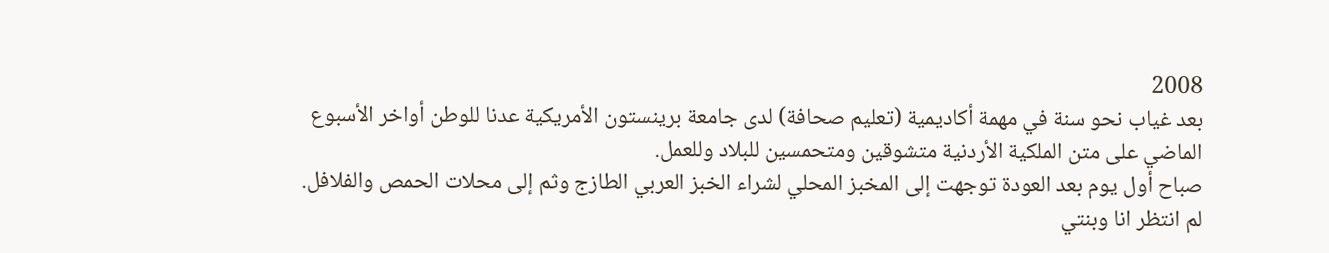2008
بعد غياب نحو سنة في مهمة أكاديمية (تعليم صحافة) لدى جامعة برينستون الأمريكية عدنا للوطن أواخر الأسبوع الماضي على متن الملكية الأردنية متشوقين ومتحمسين للبلاد وللعمل.
صباح أول يوم بعد العودة توجهت إلى المخبز المحلي لشراء الخبز العربي الطازج وثم إلى محلات الحمص والفلافل. لم انتظر انا وبنتي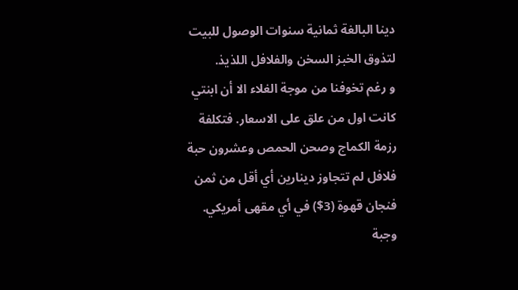دينا البالغة ثمانية سنوات الوصول للبيت لتذوق الخبز السخن والفلافل اللذيذ.
و رغم تخوفنا من موجة الغلاء الا أن ابنتي كانت اول من علق على الاسعار. فتكلفة رزمة الكماج وصحن الحمص وعشرون حبة فلافل لم تتجاوز دينارين أي أقل من ثمن فنجان قهوة (3$) في أي مقهى أمريكي.
وجبة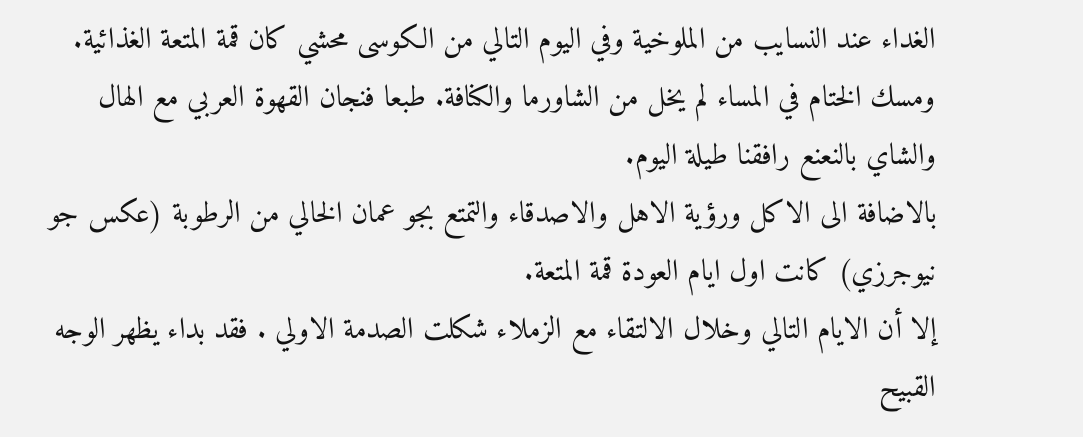الغداء عند النسايب من الملوخية وفي اليوم التالي من الكوسى محشي كان قمة المتعة الغذائية. ومسك الختام في المساء لم يخل من الشاورما والكنافة. طبعا فنجان القهوة العربي مع الهال والشاي بالنعنع رافقنا طيلة اليوم.
بالاضافة الى الاكل ورؤية الاهل والاصدقاء والتمتع بجو عمان الخالي من الرطوبة (عكس جو نيوجرزي) كانت اول ايام العودة قمة المتعة.
إلا أن الايام التالي وخلال الالتقاء مع الزملاء شكلت الصدمة الاولي . فقد بداء يظهر الوجه القبيح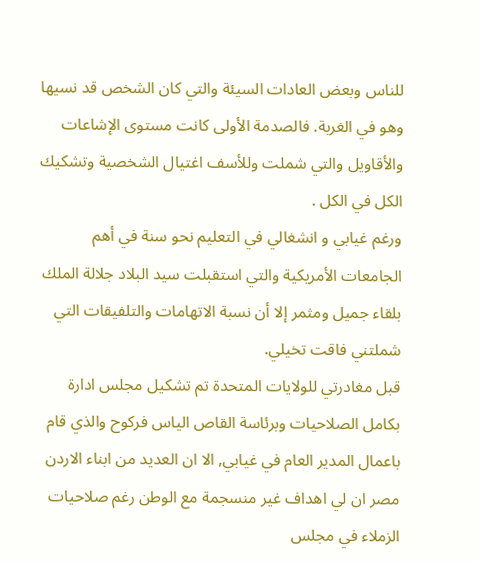للناس وبعض العادات السيئة والتي كان الشخص قد نسيها وهو في الغربة. فالصدمة الأولى كانت مستوى الإشاعات والأقاويل والتي شملت وللأسف اغتيال الشخصية وتشكيك الكل في الكل .
ورغم غيابي و انشغالي في التعليم نحو سنة في أهم الجامعات الأمريكية والتي استقبلت سيد البلاد جلالة الملك بلقاء جميل ومثمر إلا أن نسبة الاتهامات والتلفيقات التي شملتني فاقت تخيلي.
قبل مغادرتي للولايات المتحدة تم تشكيل مجلس ادارة بكامل الصلاحيات وبرئاسة القاص الياس فركوح والذي قام باعمال المدير العام في غيابي, الا ان العديد من ابناء الاردن مصر ان لي اهداف غير منسجمة مع الوطن رغم صلاحيات الزملاء في مجلس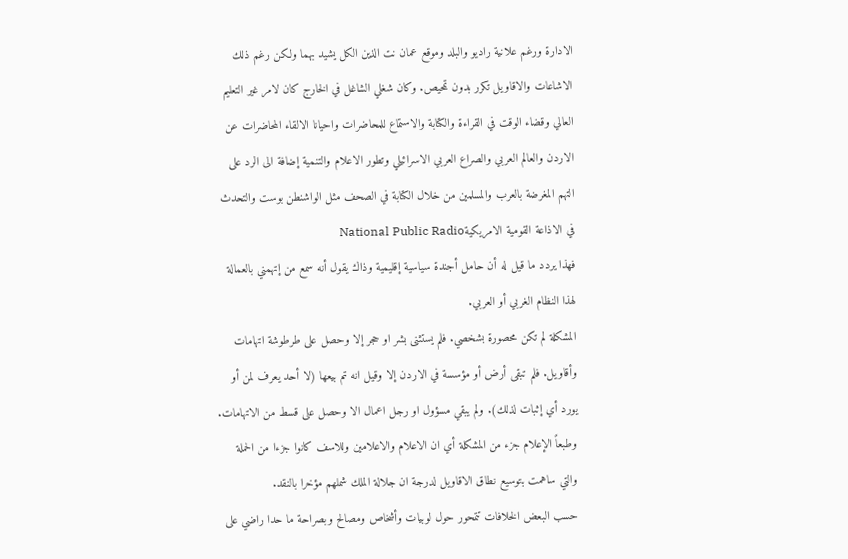الادارة ورغم علانية راديو والبلد وموقع عمان نت الذين الكل يشيد بهما ولكن رغم ذلك الاشاعات والاقاويل تكرر بدون تمحيص. وكان شغلي الشاغل في الخارج كان لامر غير التعليم العالي وقضاء الوقت في القراءة والكتابة والاستماع للمحاضرات واحيانا الالقاء المحاضرات عن الاردن والعالم العربي والصراع العربي الاسرائيلي وتطور الاعلام والتنمية إضافة الى الرد على التهم المغرضة بالعرب والمسلمين من خلال الكتابة في الصحف مثل الواشنطن بوست والتحدث في الاذاعة القومية الامريكيةNational Public Radio
فهذا يردد ما قيل له أن حامل أجندة سياسية إقليمية وذاك يقول أنه سمع من إتهمني بالعمالة لهذا النظام الغربي أو العربي.
المشكلة لم تكن محصورة بشخصي. فلم يستثنى بشر او حجر إلا وحصل على طرطوشة اتهامات وأقاويل. فلم تبقى أرض أو مؤسسة في الاردن إلا وقيل انه تم بيعها (لا أحد يعرف لمن أو يورد أي إثبات لذلك). ولم يبقي مسؤول او رجل اعمال الا وحصل على قسط من الاتهامات. وطبعاً الإعلام جزء من المشكلة أي ان الاعلام والاعلامين وللاسف كانوا جزءا من الحملة والتي ساهمت بتوسيع نطاق الاقاويل لدرجة ان جلالة الملك شملهم مؤخرا بالنقد.
حسب البعض الخلافات تتمحور حول لوبيات وأشخاص ومصالح وبصراحة ما حدا راضي على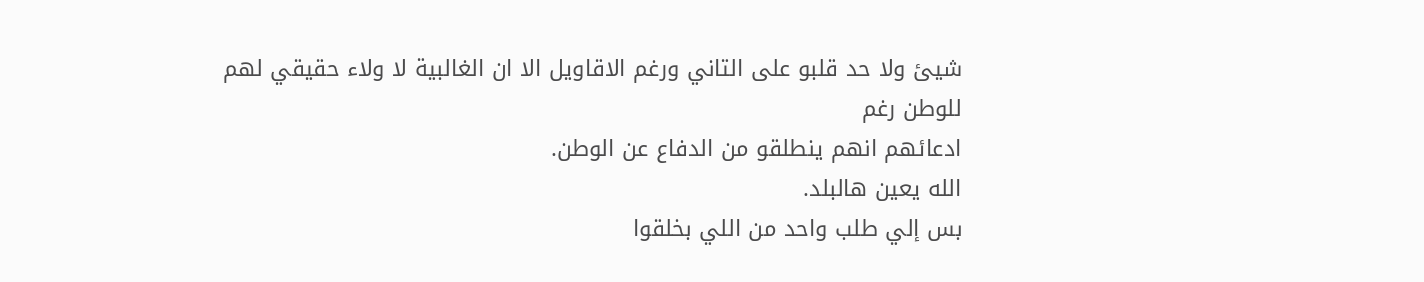شيئ ولا حد قلبو على التاني ورغم الاقاويل الا ان الغالبية لا ولاء حقيقي لهم للوطن رغم
ادعائهم انهم ينطلقو من الدفاع عن الوطن.
الله يعين هالبلد.
بس إلي طلب واحد من اللي بخلقوا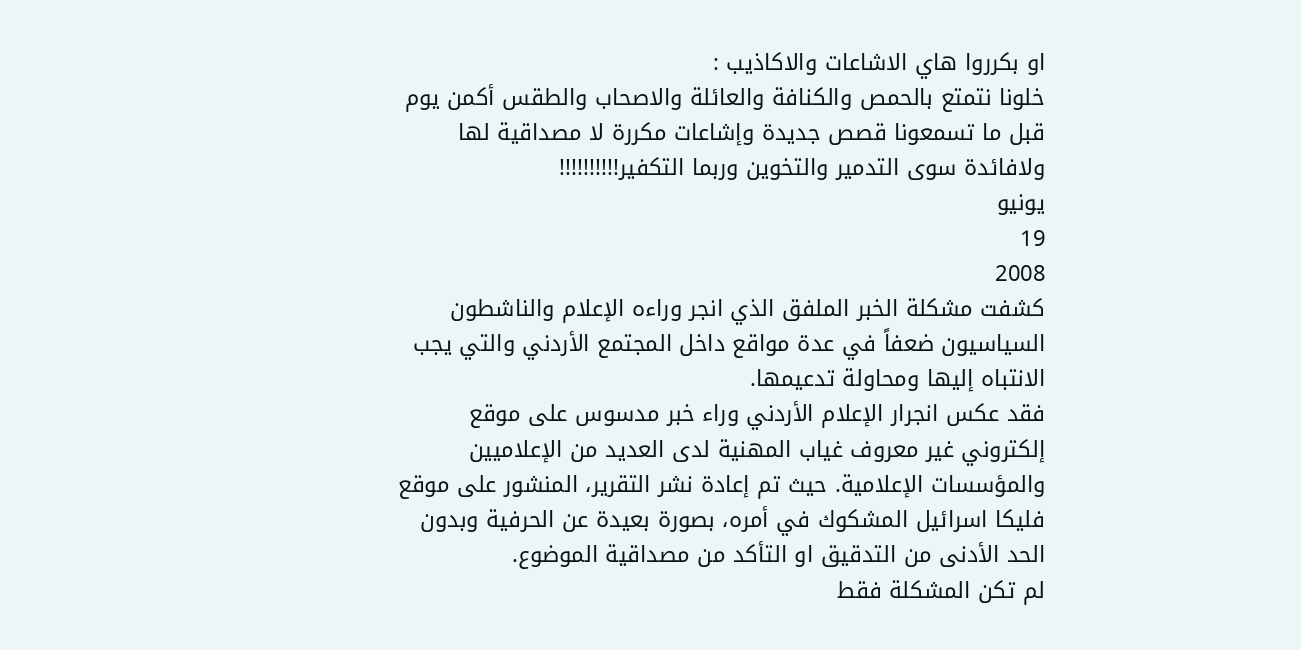او بكرروا هاي الاشاعات والاكاذيب :
خلونا نتمتع بالحمص والكنافة والعائلة والاصحاب والطقس أكمن يوم قبل ما تسمعونا قصص جديدة وإشاعات مكررة لا مصداقية لها ولافائدة سوى التدمير والتخوين وربما التكفير!!!!!!!!!!
يونيو
19
2008
كشفت مشكلة الخبر الملفق الذي انجر وراءه الإعلام والناشطون السياسيون ضعفاً في عدة مواقع داخل المجتمع الأردني والتي يجب الانتباه إليها ومحاولة تدعيمها.
فقد عكس انجرار الإعلام الأردني وراء خبر مدسوس على موقع إلكتروني غير معروف غياب المهنية لدى العديد من الإعلاميين والمؤسسات الإعلامية. حيث تم إعادة نشر التقرير، المنشور على موقع فليكا اسرائيل المشكوك في أمره، بصورة بعيدة عن الحرفية وبدون الحد الأدنى من التدقيق او التأكد من مصداقية الموضوع.
لم تكن المشكلة فقط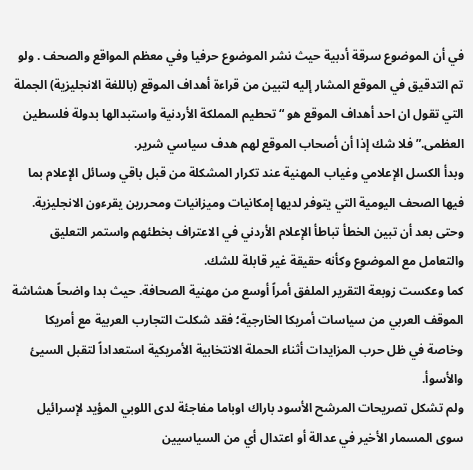في أن الموضوع سرقة أدبية حيث نشر الموضوع حرفيا وفي معظم المواقع والصحف . ولو تم التدقيق في الموقع المشار إليه لتبين من قراءة أهداف الموقع (باللغة الانجليزية) الجملة التي تقول ان احد أهداف الموقع هو “تحطيم المملكة الأردنية واستبدالها بدولة فلسطين العظمى.” فلا شك إذا أن أصحاب الموقع لهم هدف سياسي شرير.
وبدأ الكسل الإعلامي وغياب المهنية عند تكرار المشكلة من قبل باقي وسائل الإعلام بما فيها الصحف اليومية التي يتوفر لديها إمكانيات وميزانيات ومحررين يقرءون الانجليزية. وحتى بعد أن تبين الخطأ تباطأ الإعلام الأردني في الاعتراف بخطئهم واستمر التعليق والتعامل مع الموضوع وكأنه حقيقة غير قابلة للشك.
كما وعكست زوبعة التقرير الملفق أمراً أوسع من مهنية الصحافة. حيث بدا واضحاً هشاشة الموقف العربي من سياسات أمريكا الخارجية؛ فقد شكلت التجارب العربية مع أمريكا وخاصة في ظل حرب المزايدات أثناء الحملة الانتخابية الأمريكية استعداداً لتقبل السيئ والأسوأ.
ولم تشكل تصريحات المرشح الأسود باراك اوباما مفاجئة لدى اللوبي المؤيد لإسرائيل سوى المسمار الأخير في عدالة أو اعتدال أي من السياسيين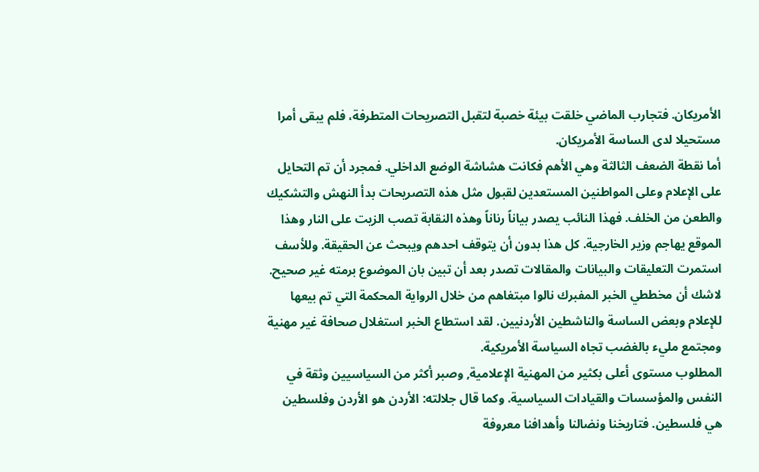الأمريكان. فتجارب الماضي خلقت بيئة خصبة لتقبل التصريحات المتطرفة، فلم يبقى أمرا مستحيلا لدى الساسة الأمريكان.
أما نقطة الضعف الثالثة وهي الأهم فكانت هشاشة الوضع الداخلي. فمجرد أن تم التحايل على الإعلام وعلى المواطنين المستعدين لقبول مثل هذه التصريحات بدأ النهش والتشكيك والطعن من الخلف. فهذا النائب يصدر بياناً رناناً وهذه النقابة تصب الزيت على النار وهذا الموقع يهاجم وزير الخارجية. كل هذا بدون أن يتوقف احدهم ويبحث عن الحقيقة. وللأسف استمرت التعليقات والبيانات والمقالات تصدر بعد أن تبين بان الموضوع برمته غير صحيح.
لاشك أن مخططي الخبر المفبرك نالوا مبتغاهم من خلال الرواية المحكمة التي تم بيعها للإعلام وبعض الساسة والناشطين الأردنيين. لقد استطاع الخبر استغلال صحافة غير مهنية ومجتمع مليء بالغضب تجاه السياسة الأمريكية.
المطلوب مستوى أعلى بكثير من المهنية الإعلامية, وصبر أكثر من السياسيين وثقة في النفس والمؤسسات والقيادات السياسية. وكما قال جلالته: الأردن هو الأردن وفلسطين هي فلسطين. فتاريخنا ونضالنا وأهدافنا معروفة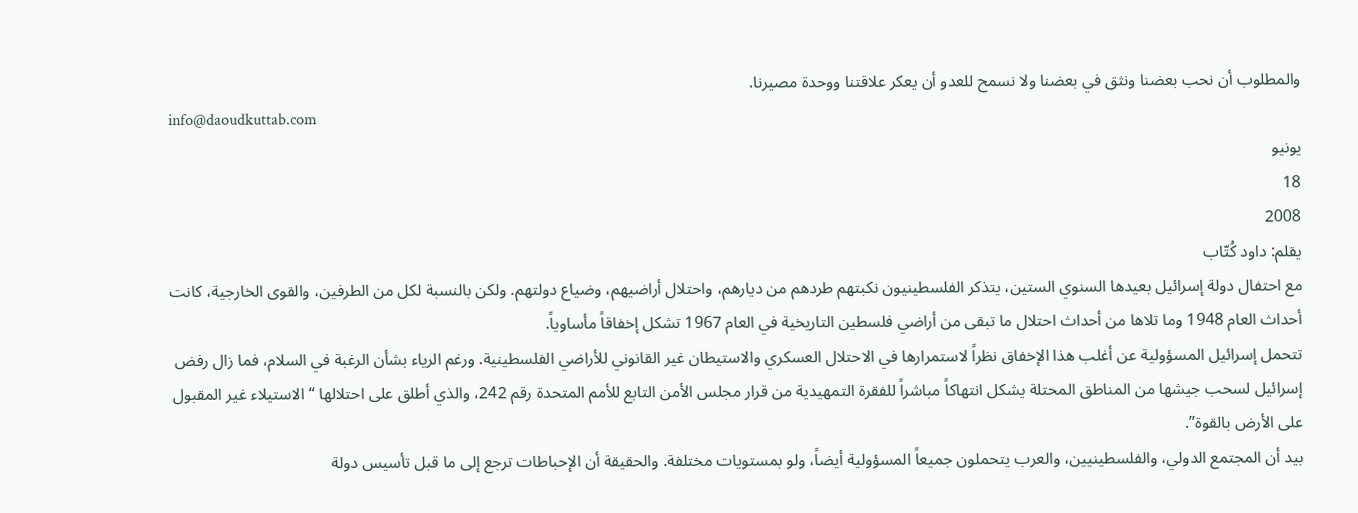والمطلوب أن نحب بعضنا ونثق في بعضنا ولا نسمح للعدو أن يعكر علاقتنا ووحدة مصيرنا.
info@daoudkuttab.com
يونيو
18
2008
يقلم: داود كُتّاب
مع احتفال دولة إسرائيل بعيدها السنوي الستين، يتذكر الفلسطينيون نكبتهم طردهم من ديارهم، واحتلال أراضيهم، وضياع دولتهم. ولكن بالنسبة لكل من الطرفين، والقوى الخارجية، كانت أحداث العام 1948 وما تلاها من أحداث احتلال ما تبقى من أراضي فلسطين التاريخية في العام 1967 تشكل إخفاقاً مأساوياً.
تتحمل إسرائيل المسؤولية عن أغلب هذا الإخفاق نظراً لاستمرارها في الاحتلال العسكري والاستيطان غير القانوني للأراضي الفلسطينية. ورغم الرياء بشأن الرغبة في السلام، فما زال رفض إسرائيل لسحب جيشها من المناطق المحتلة يشكل انتهاكاً مباشراً للفقرة التمهيدية من قرار مجلس الأمن التابع للأمم المتحدة رقم 242، والذي أطلق على احتلالها “الاستيلاء غير المقبول على الأرض بالقوة”.
بيد أن المجتمع الدولي، والفلسطينيين، والعرب يتحملون جميعاً المسؤولية أيضاً، ولو بمستويات مختلفة. والحقيقة أن الإحباطات ترجع إلى ما قبل تأسيس دولة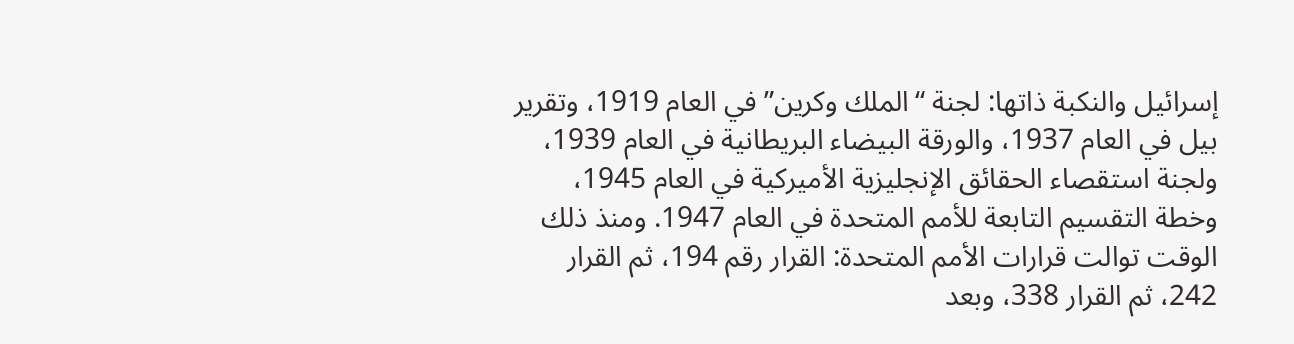إسرائيل والنكبة ذاتها: لجنة “الملك وكرين” في العام 1919، وتقرير بيل في العام 1937، والورقة البيضاء البريطانية في العام 1939، ولجنة استقصاء الحقائق الإنجليزية الأميركية في العام 1945، وخطة التقسيم التابعة للأمم المتحدة في العام 1947. ومنذ ذلك الوقت توالت قرارات الأمم المتحدة: القرار رقم 194، ثم القرار 242، ثم القرار 338، وبعد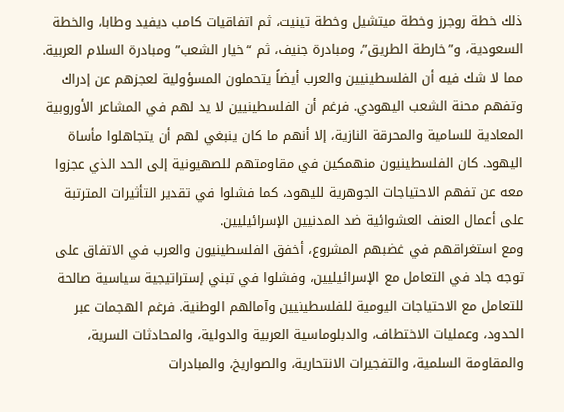ذلك خطة روجرز وخطة ميتشيل وخطة تينيت، ثم اتفاقيات كامب ديفيد وطابا، والخطة السعودية، و”خارطة الطريق”، ومبادرة جنيف، ثم “خيار الشعب” ومبادرة السلام العربية.
مما لا شك فيه أن الفلسطينيين والعرب أيضاً يتحملون المسؤولية لعجزهم عن إدراك وتفهم محنة الشعب اليهودي. فرغم أن الفلسطينيين لا يد لهم في المشاعر الأوروبية المعادية للسامية والمحرقة النازية، إلا أنهم ما كان ينبغي لهم أن يتجاهلوا مأساة اليهود. كان الفلسطينيون منهمكين في مقاومتهم للصهيونية إلى الحد الذي عجزوا معه عن تفهم الاحتياجات الجوهرية لليهود، كما فشلوا في تقدير التأثيرات المترتبة على أعمال العنف العشوائية ضد المدنيين الإسرائيليين.
ومع استغراقهم في غضبهم المشروع، أخفق الفلسطينيون والعرب في الاتفاق على توجه جاد في التعامل مع الإسرائيليين، وفشلوا في تبني إستراتيجية سياسية صالحة للتعامل مع الاحتياجات اليومية للفلسطينيين وآمالهم الوطنية. فرغم الهجمات عبر الحدود، وعمليات الاختطاف، والدبلوماسية العربية والدولية، والمحادثات السرية، والمقاومة السلمية، والتفجيرات الانتحارية، والصواريخ، والمبادرات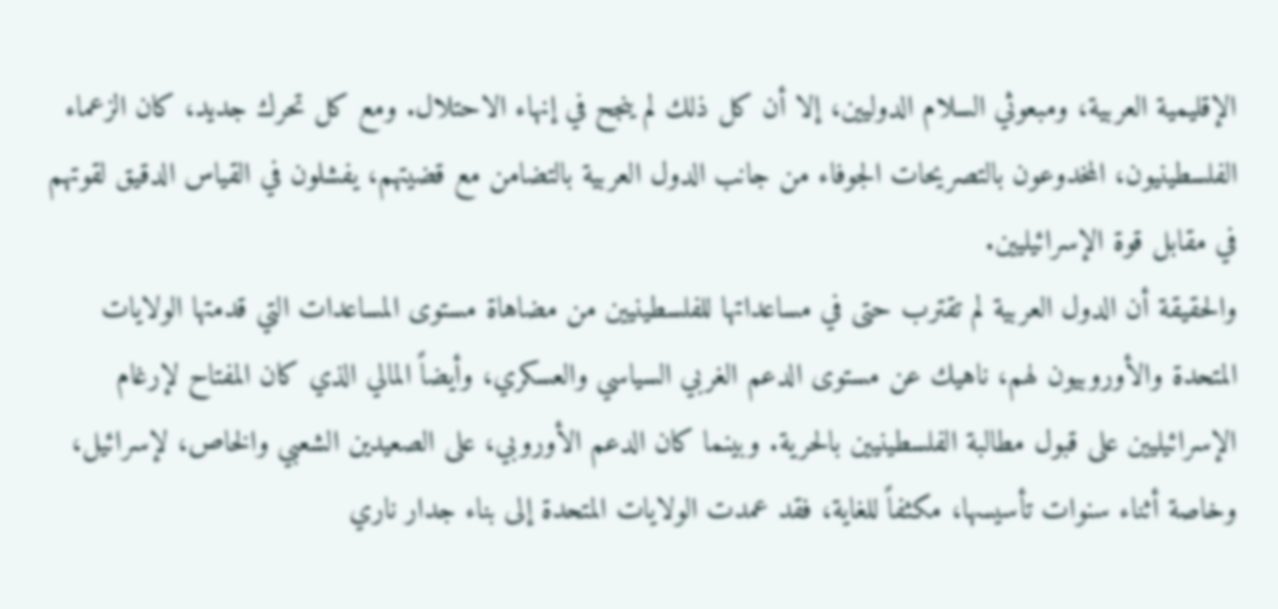الإقليمية العربية، ومبعوثي السلام الدوليين، إلا أن كل ذلك لم ينجح في إنهاء الاحتلال. ومع كل تحرك جديد، كان الزعماء الفلسطينيون، المخدوعون بالتصريحات الجوفاء من جانب الدول العربية بالتضامن مع قضيتهم، يفشلون في القياس الدقيق لقوتهم في مقابل قوة الإسرائيليين.
والحقيقة أن الدول العربية لم تقترب حتى في مساعداتها للفلسطينيين من مضاهاة مستوى المساعدات التي قدمتها الولايات المتحدة والأوروبيون لهم، ناهيك عن مستوى الدعم الغربي السياسي والعسكري، وأيضاً المالي الذي كان المفتاح لإرغام الإسرائيليين على قبول مطالبة الفلسطينيين بالحرية. وبينما كان الدعم الأوروبي، على الصعيدين الشعبي والخاص، لإسرائيل، وخاصة أثناء سنوات تأسيسها، مكثفاً للغاية، فقد عمدت الولايات المتحدة إلى بناء جدار ناري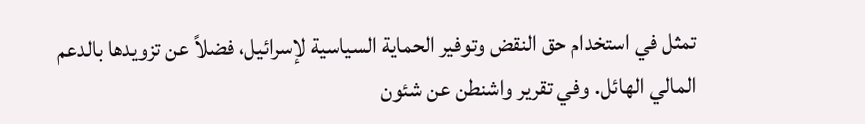تمثل في استخدام حق النقض وتوفير الحماية السياسية لإسرائيل، فضلاً عن تزويدها بالدعم المالي الهائل. وفي تقرير واشنطن عن شئون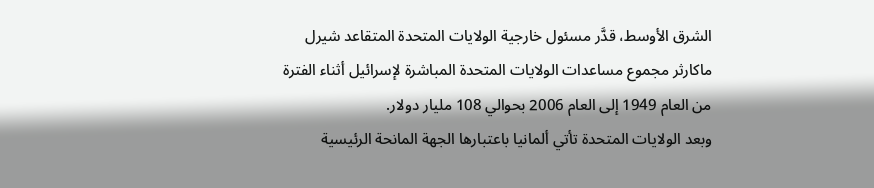الشرق الأوسط، قدَّر مسئول خارجية الولايات المتحدة المتقاعد شيرل ماكارثر مجموع مساعدات الولايات المتحدة المباشرة لإسرائيل أثناء الفترة من العام 1949 إلى العام 2006 بحوالي 108 مليار دولار.
وبعد الولايات المتحدة تأتي ألمانيا باعتبارها الجهة المانحة الرئيسية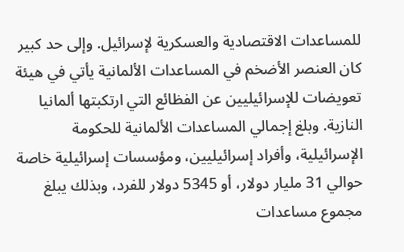للمساعدات الاقتصادية والعسكرية لإسرائيل. وإلى حد كبير كان العنصر الأضخم في المساعدات الألمانية يأتي في هيئة تعويضات للإسرائيليين عن الفظائع التي ارتكبتها ألمانيا النازية. وبلغ إجمالي المساعدات الألمانية للحكومة الإسرائيلية، وأفراد إسرائيليين، ومؤسسات إسرائيلية خاصة حوالي 31 مليار دولار، أو 5345 دولار للفرد، وبذلك يبلغ مجموع مساعدات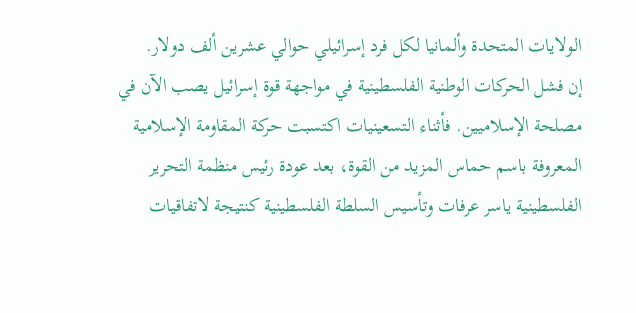الولايات المتحدة وألمانيا لكل فرد إسرائيلي حوالي عشرين ألف دولار.
إن فشل الحركات الوطنية الفلسطينية في مواجهة قوة إسرائيل يصب الآن في مصلحة الإسلاميين. فأثناء التسعينيات اكتسبت حركة المقاومة الإسلامية المعروفة باسم حماس المزيد من القوة، بعد عودة رئيس منظمة التحرير الفلسطينية ياسر عرفات وتأسيس السلطة الفلسطينية كنتيجة لاتفاقيات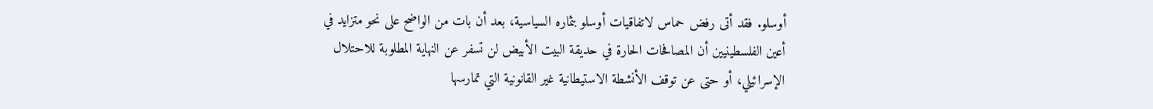أوسلو. فقد أتى رفض حماس لاتفاقيات أوسلو بثماره السياسية، بعد أن بات من الواضح على نحو متزايد في أعين الفلسطينيين أن المصافحات الحارة في حديقة البيت الأبيض لن تسفر عن النهاية المطلوبة للاحتلال الإسرائيلي، أو حتى عن توقف الأنشطة الاستيطانية غير القانونية التي تمارسها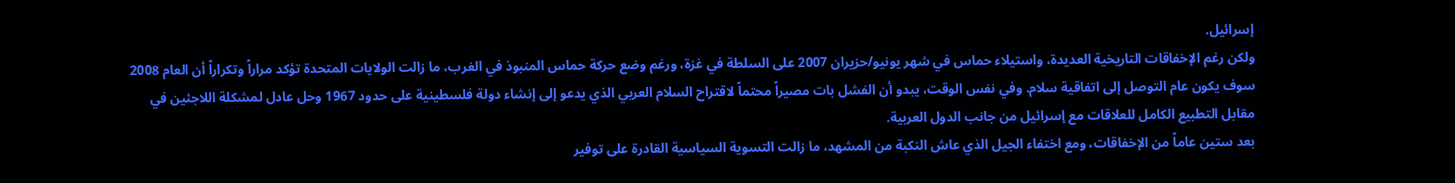إسرائيل.
ولكن رغم الإخفاقات التاريخية العديدة، واستيلاء حماس في شهر يونيو/حزيران 2007 على السلطة في غزة، ورغم وضع حركة حماس المنبوذ في الغرب، ما زالت الولايات المتحدة تؤكد مراراً وتكراراً أن العام 2008 سوف يكون عام التوصل إلى اتفاقية سلام. وفي نفس الوقت، يبدو أن الفشل بات مصيراً محتماً لاقتراح السلام العربي الذي يدعو إلى إنشاء دولة فلسطينية على حدود 1967 وحل عادل لمشكلة اللاجئين في مقابل التطبيع الكامل للعلاقات مع إسرائيل من جانب الدول العربية.
بعد ستين عاماً من الإخفاقات، ومع اختفاء الجيل الذي عاش النكبة من المشهد، ما زالت التسوية السياسية القادرة على توفير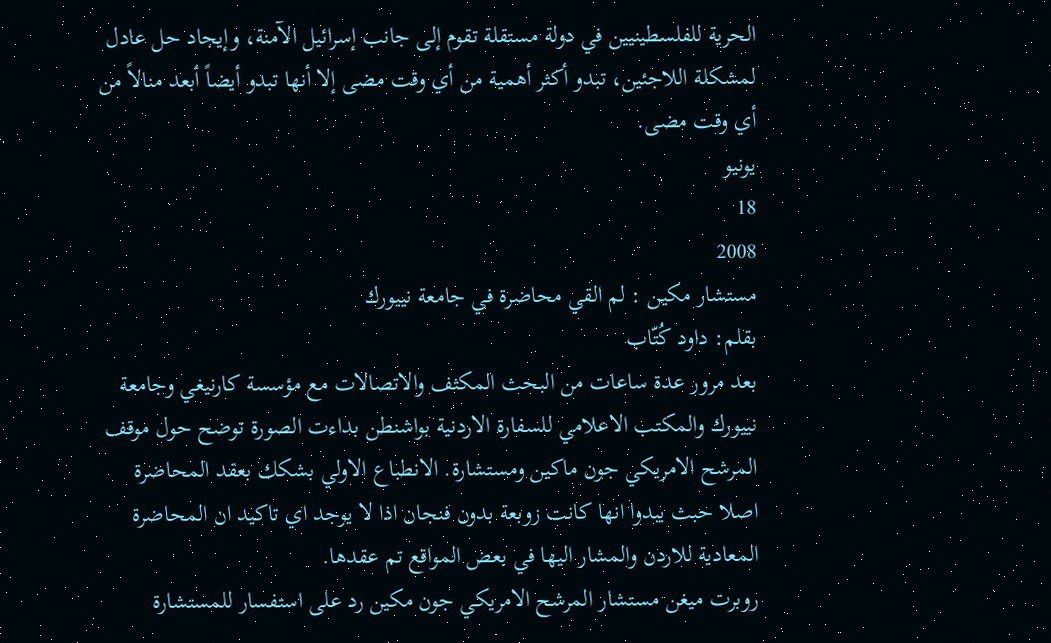الحرية للفلسطينيين في دولة مستقلة تقوم إلى جانب إسرائيل الآمنة، وإيجاد حل عادل لمشكلة اللاجئين، تبدو أكثر أهمية من أي وقت مضى إلا أنها تبدو أيضاً أبعد منالاً من أي وقت مضى.
يونيو
18
2008
مستشار مكين : لم القي محاضرة في جامعة نييورك
بقلم: داود كُتّاب
بعد مرور عدة ساعات من البحث المكثف والاتصالات مع مؤسسة كارنيغي وجامعة نييورك والمكتب الاعلامي للسفارة الاردنية بواشنطن بداءت الصورة توضح حول موقف المرشح الامريكي جون ماكين ومستشارة. الانطباع الاولي بشكك بعقد المحاضرة اصلا حبث يبدوا انها كانت زوبعة بدون فنجان اذا لا يوجد اي تاكيد ان المحاضرة المعادية للاردن والمشار اليها في بعض المواقع تم عقدها.
روبرت ميغن مستشار المرشح الامريكي جون مكين رد على استفسار للمستشارة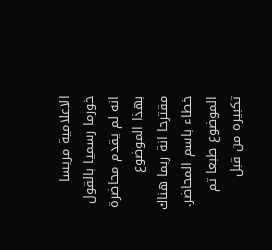الاعلامية مريسا خورما رسميا بالقول انه لم يقدم محاضرة بهذا الموضوع مقترحا انة ربما هناك خطاء باسم المحاضر.
الموضوع طبعا تم تكبيره من قبل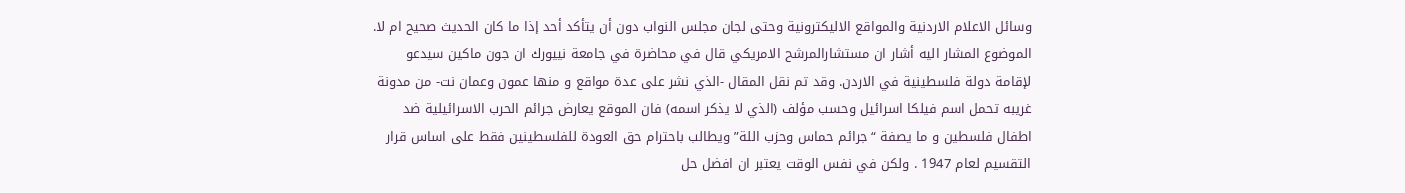وسائل الاعلام الاردنية والمواقع الاليكترونية وحتى لجان مجلس النواب دون أن يتأكد أحد إذا ما كان الحديث صحيح ام لا.
الموضوع المشار اليه أشار ان مستشارالمرشح الامريكي قال في محاضرة في جامعة نييورك ان جون ماكين سيدعو لإقامة دولة فلسطينية في الاردن. وقد تم نقل المقال -الذي نشر على عدة مواقع و منها عمون وعمان نت- من مدونة غريبه تحمل اسم فيلكا اسرائيل وحسب مؤلف (الذي لا يذكر اسمه) فان الموقع يعارض جرائم الحرب الاسرائيلية ضد اطفال فلسطين و ما يصفة “جرائم حماس وحزب اللة” ويطالب باحترام حق العودة للفلسطينين فقط على اساس قرار التقسيم لعام 1947 . ولكن في نفس الوقت يعتبر ان افضل حل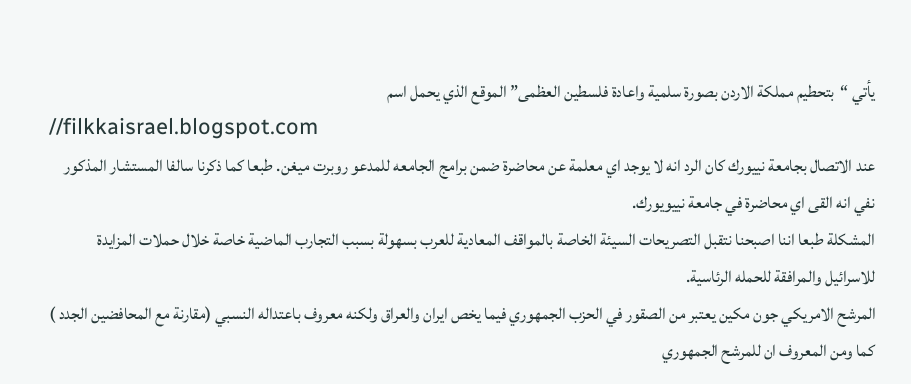يأتي “بتحطيم مملكة الاردن بصورة سلمية واعادة فلسطين العظمى” الموقع الذي يحمل اسم
//filkkaisrael.blogspot.com
عند الاتصال بجامعة نييورك كان الرد انه لا يوجد اي معلمة عن محاضرة ضمن برامج الجامعه للمدعو روبرت ميغن. طبعا كما ذكرنا سالفا المستشار المذكور نفي انه القى اي محاضرة في جامعة نييويورك.
المشكلة طبعا اننا اصبحنا نتقبل التصريحات السيئة الخاصة بالمواقف المعادية للعرب بسهولة بسبب التجارب الماضية خاصة خلال حملات المزايدة للاسرائيل والمرافقة للحمله الرئاسية.
المرشح الامريكي جون مكين يعتبر من الصقور في الحزب الجمهوري فيما يخص ايران والعراق ولكنه معروف باعتداله النسبي (مقارنة مع المحافضين الجدد ) كما ومن المعروف ان للمرشح الجمهوري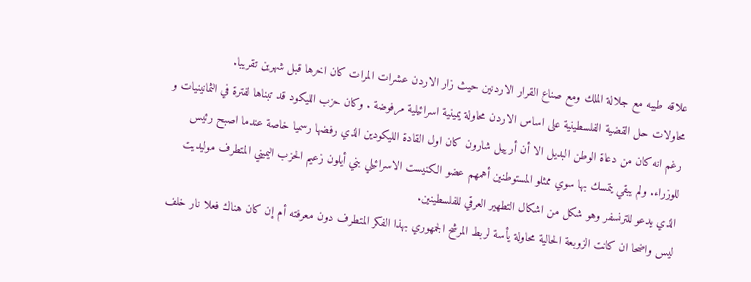علاقه طيبه مع جلالة الملك ومع صناع القرار الاردنين حيث زار الاردن عشرات المرات كان اخرها قبل شهرين تقريبا.
محاولات حل القضية الفلسطينية على اساس الاردن محاولة يمينية اسرائيلية مرفوضة . وكان حزب الليكود قد تبناها لفترة في الثمانينيات و رغم انه كان من دعاة الوطن البديل الا أن أرييل شارون كان اول القادة الليكودين الذي رفضها رسميا خاصة عندما اصبح رئيس للوزراء. ولم يبقي يتمسك بها سوي ممثلو المستوطنين أهمهم عضو الكنيست الاسرائيلي بني أيلون زعيم الحزب اليميني المتطرف موليديت الذي يدعو للترنسفر وهو شكل من اشكال التطهير العرقي للفلسطينين.
ليس واضحا ان كانت الزوبعة الحالية محاولة يأسة لربط المرشح الجمهوري بهذا الفكر المتطرف دون معرفته أم إن كان هناك فعلا نار خلف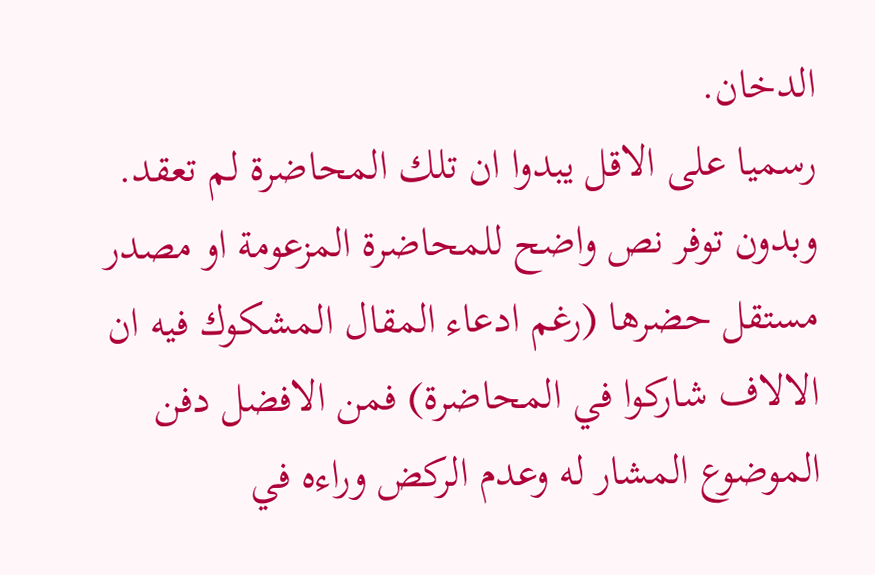الدخان.
رسميا على الاقل يبدوا ان تلك المحاضرة لم تعقد. وبدون توفر نص واضح للمحاضرة المزعومة او مصدر مستقل حضرها (رغم ادعاء المقال المشكوك فيه ان الالاف شاركوا في المحاضرة) فمن الافضل دفن الموضوع المشار له وعدم الركض وراءه في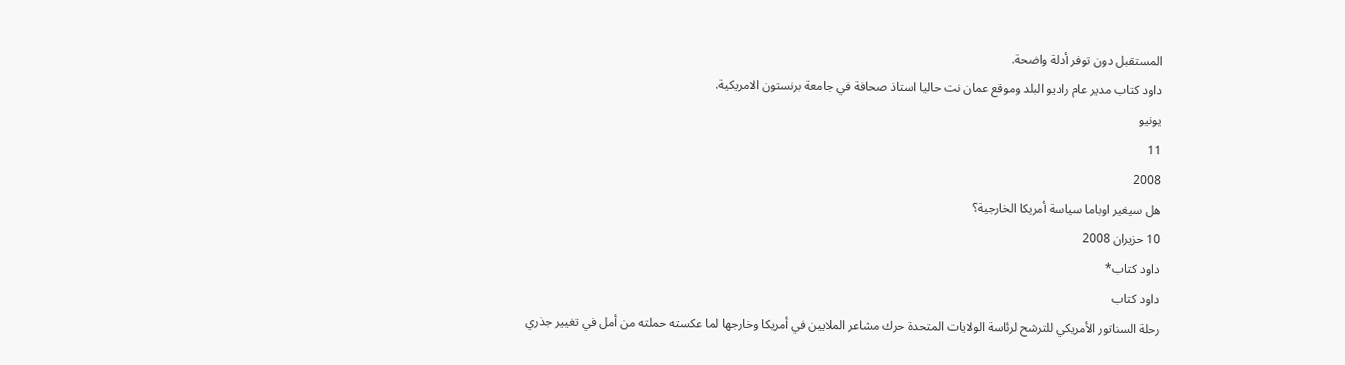المستقبل دون توفر أدلة واضحة.
داود كتاب مدير عام راديو البلد وموقع عمان نت حاليا استاذ صحافة في جامعة برنستون الامريكية.
يونيو
11
2008
هل سيغير اوباما سياسة أمريكا الخارجية؟
10 حزيران 2008
داود كتاب*
داود كتاب
رحلة السناتور الأمريكي للترشح لرئاسة الولايات المتحدة حرك مشاعر الملايين في أمريكا وخارجها لما عكسته حملته من أمل في تغيير جذري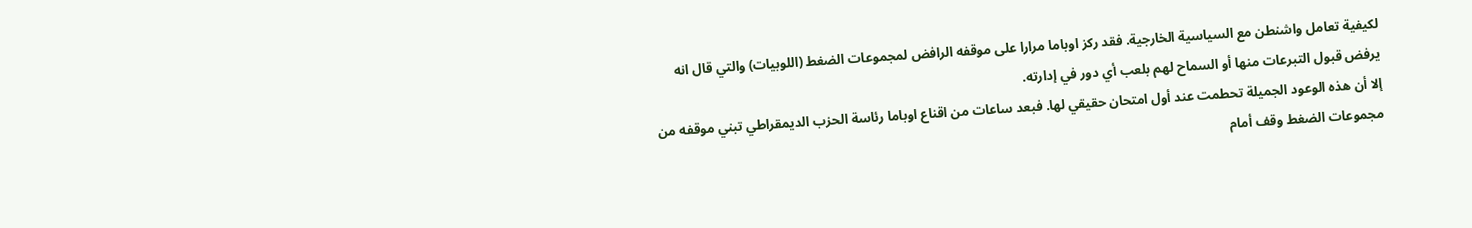لكيفية تعامل واشنطن مع السياسية الخارجية. فقد ركز اوباما مرارا على موقفه الرافض لمجموعات الضغط (اللوبيات) والتي قال انه يرفض قبول التبرعات منها أو السماح لهم بلعب أي دور في إدارته.
إلا أن هذه الوعود الجميلة تحطمت عند أول امتحان حقيقي لها. فبعد ساعات من اقناع اوباما رئاسة الحزب الديمقراطي تبني موقفه من مجموعات الضغط وقف أمام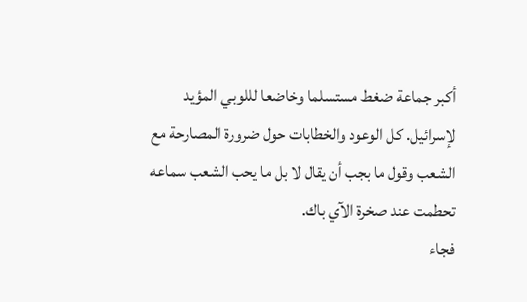أكبر جماعة ضغط مستسلما وخاضعا لللوبي المؤيد لإسرائيل. كل الوعود والخطابات حول ضرورة المصارحة مع الشعب وقول ما بجب أن يقال لا بل ما يحب الشعب سماعه تحطمت عند صخرة الآي باك.
فجاء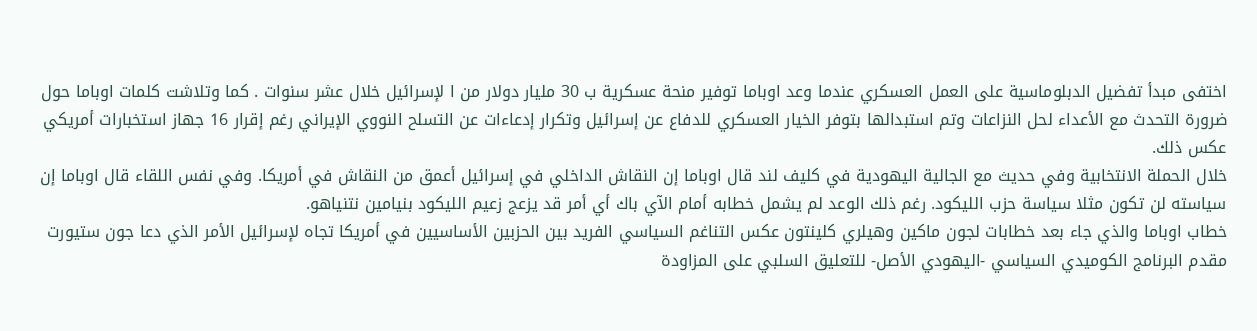اختفى مبدأ تفضيل الدبلوماسية على العمل العسكري عندما وعد اوباما توفير منحة عسكرية ب 30 مليار دولار من ا لإسرائيل خلال عشر سنوات . كما وتلاشت كلمات اوباما حول ضرورة التحدث مع الأعداء لحل النزاعات وتم استبدالها بتوفر الخيار العسكري للدفاع عن إسرائيل وتكرار إدعاءات عن التسلح النووي الإيراني رغم إقرار 16 جهاز استخبارات أمريكي عكس ذلك.
خلال الحملة الانتخابية وفي حديث مع الجالية اليهودية في كليف لند قال اوباما إن النقاش الداخلي في إسرائيل أعمق من النقاش في أمريكا. وفي نفس اللقاء قال اوباما إن سياسته لن تكون مثلا سياسة حزب الليكود. رغم ذلك الوعد لم يشمل خطابه أمام الآي باك أي أمر قد يزعج زعيم الليكود بنيامين نتنياهو.
خطاب اوباما والذي جاء بعد خطابات لجون ماكين وهيلري كلينتون عكس التناغم السياسي الفريد بين الحزبين الأساسيين في أمريكا تجاه لإسرائيل الأمر الذي دعا جون ستيورت مقدم البرنامج الكوميدي السياسي -اليهودي الأصل- للتعليق السلبي على المزاودة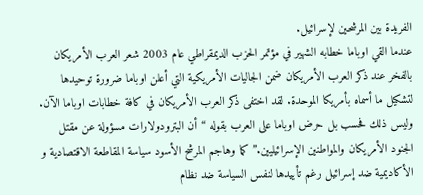الفريدة بين المرشحين لإسرائيل.
عندما القي اوباما خطابه الشهير في مؤتمر الحزب الديمقراطي عام 2003 شعر العرب الأمريكان بالفخر عند ذكر العرب الأمريكان ضمن الجاليات الأمريكية التي أعلن اوباما ضرورة توحيدها لتشكيل ما أسماه بأمريكا الموحدة. لقد اختفى ذكر العرب الأمريكان في كافة خطابات اوباما الآن. وليس ذلك فحسب بل حرض اوباما على العرب بقوله “أن البترودولارات مسؤولة عن مقتل الجنود الأمريكان والمواطنين الإسرائيليين.” كما وهاجم المرشح الأسود سياسة المقاطعة الاقتصادية و الأكاديمية ضد إسرائيل رغم تأييدها لنفس السياسة ضد نظام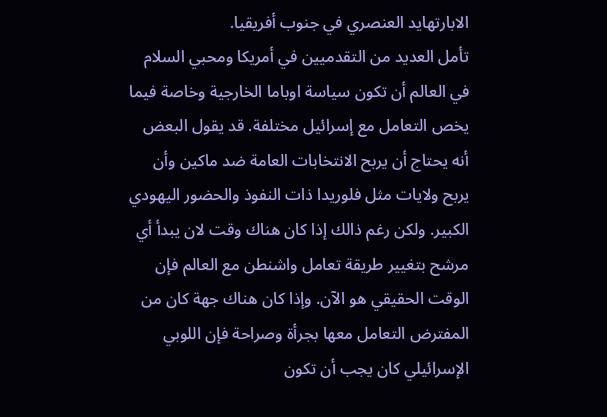الابارتهايد العنصري في جنوب أفريقيا.
تأمل العديد من التقدميين في أمريكا ومحبي السلام في العالم أن تكون سياسة اوباما الخارجية وخاصة فيما يخص التعامل مع إسرائيل مختلفة. قد يقول البعض أنه يحتاج أن يربح الانتخابات العامة ضد ماكين وأن يربح ولايات مثل فلوريدا ذات النفوذ والحضور اليهودي الكبير. ولكن رغم ذالك إذا كان هناك وقت لان يبدأ أي مرشح بتغيير طريقة تعامل واشنطن مع العالم فإن الوقت الحقيقي هو الآن. وإذا كان هناك جهة كان من المفترض التعامل معها بجرأة وصراحة فإن اللوبي الإسرائيلي كان يجب أن تكون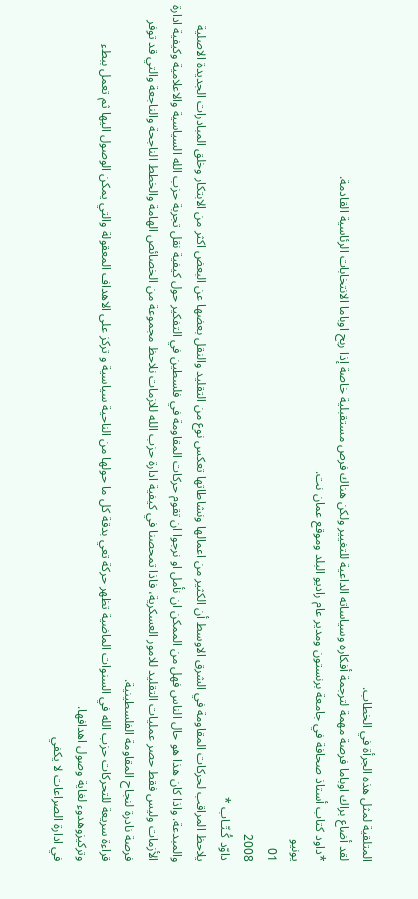المتلقية لمثل هذه الجرأة في الخطاب.
لقد أضاع براك اوباما فرصة مهمة لترجمة أفكاره وسياساته الداعية للتغيير ولكن هناك فرص مستقبلية خاصة إذا ربح اوباما الانتخابات الرئاسية القادمة.
*داود كتاب أستاذ صحافة في جامعة برنستون ومدير عام راديو البلد وموقع عمان نت.
يونيو
01
2008
داوّد كُـتّـاب *
يلاحظ المراقب لحركات المقاومة في الشرق الاوسط أن الكثير من اعمالها ونشاطاتها تعكس نوع من التقليد والنقل بعضها عن البعض اكثر من الابتكار وخلق المبادرات الجديدة الاصلية والمبدعة. واذا كان هذا هو حال الناس فهل من الممكن ان نأمل او نرجوا ان تقوم حركات المقاومة في فلسطين في التفكير حول كيفية نقل تجربة حزب الله السياسية والاعلامية وكيفية ادارة الأزمات وليس فقط حصر عمليات التقليد للامور العسكرية، فاذا تمحصنا في كيفية ادارة حزب الله للازمات نلاحظ مجموعة من الخصائص الهامة والخطط الناجحة والناجعة والتي قد توفر فرصة نادرة لنجاح المقاومة الفلسطينية.
قراءة سريعة للتحركات حزب الله في السنوات الماضية تظهر حركة تعي بدقة كل ما حولها من الناحية سياسية و تركز على الاهداف المعقولة والتي يمكن الوصول اليها ثم تعمل ببطء وتركيزوهدوء لغاية وصول اهدافها.
في ادارة الصراعات لا يكفي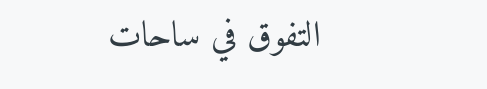التفوق في ساحات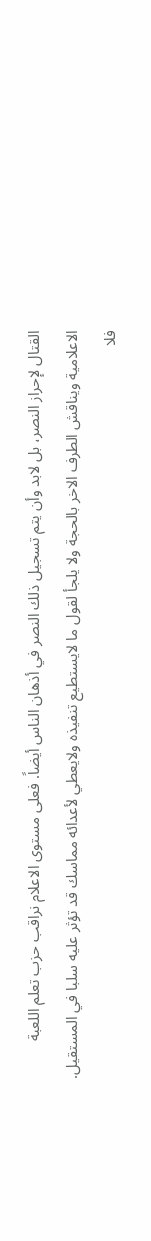القتال لإحراز النصر، بل لابد وأن يتم تسجيل ذلك النصر في أذهان الناس أيضاً. فعلى مستوى الاعلام نراقب حزب تعلم اللعبة الاعلامية ويناقش الطرف الاخر بالحجة ولا يلجأ لقول ما لايستطيع تنفيذه ولايعطي لأعدائه مماسك قد تؤثر عليه سلبا في المستقيل. فلا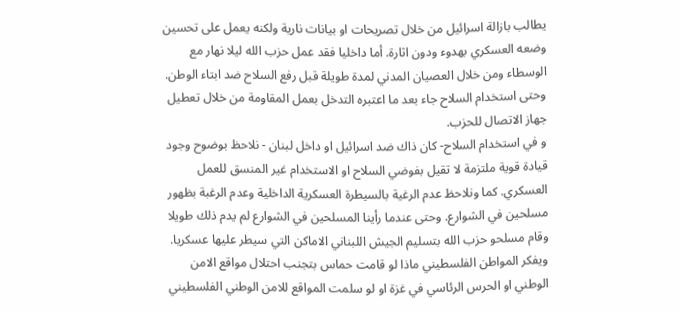يطالب بازالة اسرائيل من خلال تصريحات او بيانات نارية ولكنه يعمل على تحسين وضعه العسكري بهدوء ودون اثارة. أما داخليا فقد عمل حزب الله ليلا نهار مع الوسطاء ومن خلال العصيان المدني لمدة طويلة قبل رفع السلاح ضد ابتاء الوطن. وحتى استخدام السلاح جاء بعد ما اعتبره التدخل بعمل المقاومة من خلال تعطيل جهاز الاتصال للحزب.
و في استخدام السلاح- كان ذاك ضد اسرائيل او داخل لبنان - نلاحظ بوضوح وجود قيادة قوية ملتزمة لا تقيل بفوضي السلاح او الاستخدام غير المنسق للعمل العسكري. كما ونلاحظ عدم الرغية بالسيطرة العسكرية الداخلية وعدم الرغبة بظهور مسلحين في الشوارع. وحتى عندما رأينا المسلحين في الشوارع لم يدم ذلك طويلا وقام مسلحو حزب الله بتسليم الجيش اللبناني الاماكن التي سيطر عليها عسكريا. ويفكر المواطن الفلسطيني ماذا لو قامت حماس بتجنب احتلال مواقع الامن الوطني او الحرس الرئاسي في غزة او لو سلمت المواقع للامن الوطني الفلسطيني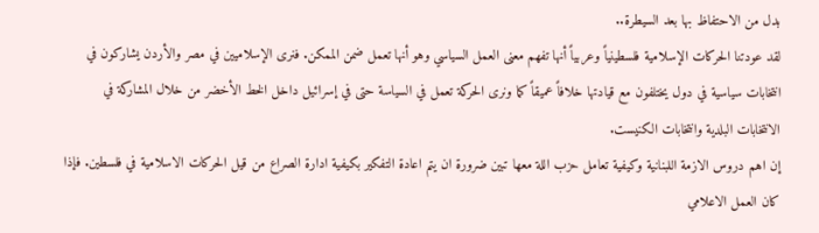بدل من الاحتفاظ بها بعد السيطرة..
لقد عودتنا الحركات الإسلامية فلسطينياً وعربياً أنها تفهم معنى العمل السياسي وهو أنها تعمل ضمن الممكن. فنرى الإسلاميين في مصر والأردن يشاركون في انتخابات سياسية في دول يختلفون مع قيادتها خلافاً عميقاً كما ونرى الحركة تعمل في السياسة حتى في إسرائيل داخل الخط الأخضر من خلال المشاركة في الانتخابات البلدية وانتخابات الكنيست.
إن اهم دروس الازمة اللبنانية وكيفية تعامل حزب اللة معها تبين ضرورة ان يتم اعادة التفكير بكيفية ادارة الصراع من قيل الحركات الاسلامية في فلسطين. فإذا كان العمل الاعلامي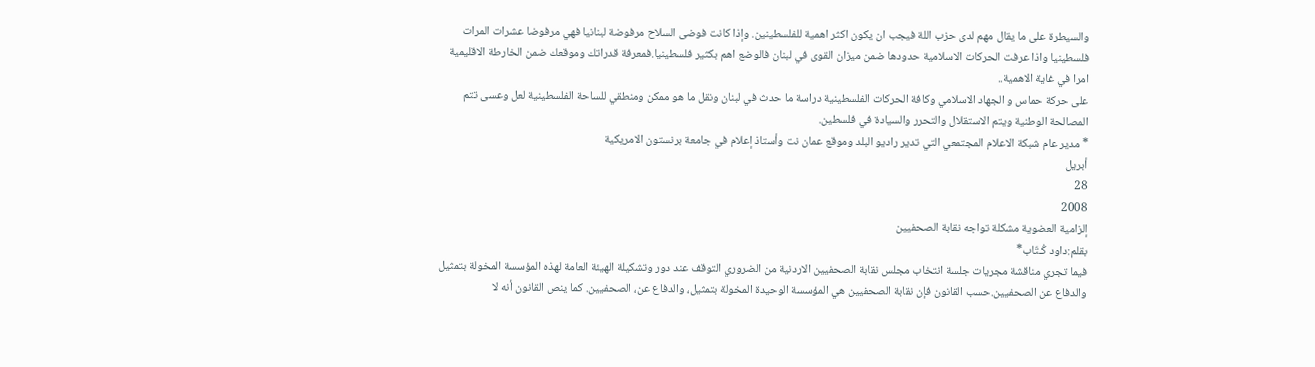والسيطرة على ما يقال مهم لدى حزب اللة فيجب ان يكون اكثر اهمية للفلسطينين. وإذا كانت فوضى السلاح مرفوضة لبنانيا فهي مرفوضا عشرات المرات فلسطينيا واذا عرفت الحركات الاسلامية حدودها ضمن ميزان القوى في لبنان فالوضع اهم بكثير فلسطينيا.فمعرفة قدراتك وموقعك ضمن الخارطة الاقليمية امرا في غاية الاهمية..
على حركة حماس و الجهاد الاسلامي وكافة الحركات الفلسطينية دراسة ما حدث في لبنان ونقل ما هو ممكن ومنطقي للساحة الفلسطينية لعل وعسى تتم المصالحة الوطنية ويتم الاستقلال والتحرر والسيادة في فلسطين.
* مدير عام شبكة الاعلام المجتمعي التي تدير راديو البلد وموقع عمان نت وأستاذ إعلام في جامعة برنستون الامريكية
أبريل
28
2008
إلزامية العضوية مشكلة تواجه نقابة الصحفيين
بقلم:داود كُـتّاب*
فيما تجري مناقشة مجريات جلسة انتخاب مجلس نقابة الصحفيين الاردنية من الضروري التوقف عند دور وتشكيلة الهيئة العامة لهذه المؤسسة المخولة بتمثيل والدفاع عن الصحفيين.حسب القانون فإن نقابة الصحفيين هي المؤسسة الوحيدة المخولة بتمثيل، والدفاع عن، الصحفيين. كما ينص القانون أنه لا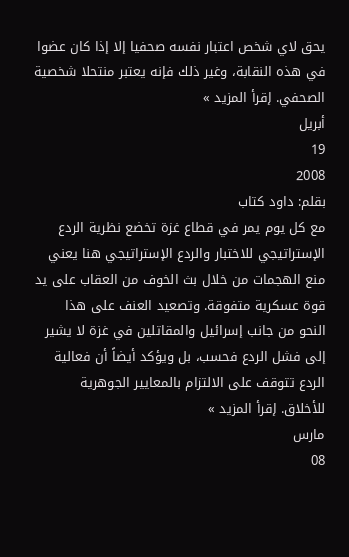يحق لاي شخص اعتبار نفسه صحفيا إلا إذا كان عضوا في هذه النقابة، وغير ذلك فإنه يعتبر منتحلا شخصية الصحفي. إقرأ المزيد »
أبريل
19
2008
بقلم: داود كتاب
مع كل يوم يمر في قطاع غزة تخضع نظرية الردع الإستراتيجي للاختبار والردع الإستراتيجي هنا يعني منع الهجمات من خلال بث الخوف من العقاب على يد قوة عسكرية متفوقة. وتصعيد العنف على هذا النحو من جانب إسرائيل والمقاتلين في غزة لا يشير إلى فشل الردع فحسب، بل ويؤكد أيضاً أن فعالية الردع تتوقف على الالتزام بالمعايير الجوهرية للأخلاق. إقرأ المزيد »
مارس
08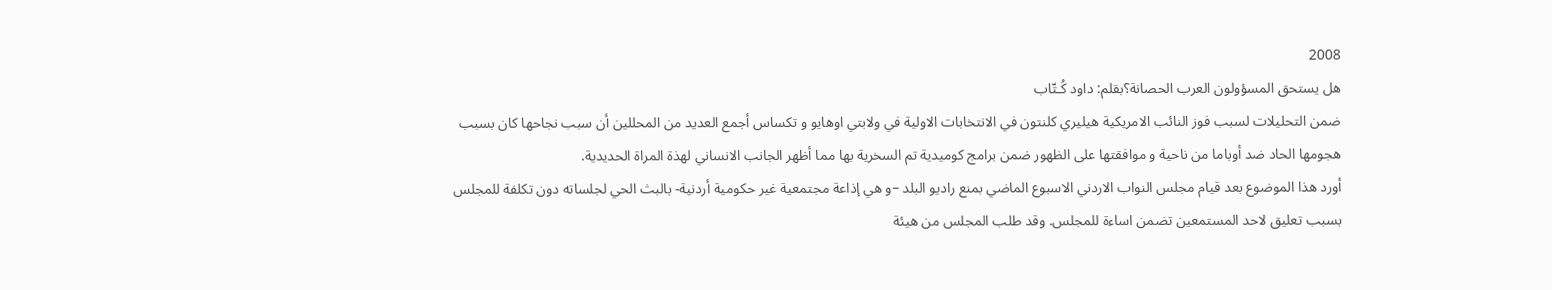2008
هل يستحق المسؤولون العرب الحصانة؟بقلم: داود كُـتّاب
ضمن التحليلات لسبب فوز النائب الامريكية هيليري كلنتون في الانتخابات الاولية في ولابتي اوهايو و تكساس أجمع العديد من المحللين أن سبب نجاحها كان بسبب هجومها الحاد ضد أوباما من ناحية و موافقتها على الظهور ضمن برامج كوميدية تم السخرية بها مما أظهر الجانب الانساني لهذة المراة الحديدية.
أورد هذا الموضوع بعد قيام مجلس النواب الاردني الاسبوع الماضي بمنع راديو البلد –و هي إذاعة مجتمعية غير حكومية أردنية- بالبث الحي لجلساته دون تكلفة للمجلس بسبب تعليق لاحد المستمعين تضمن اساءة للمجلس. وقد طلب المجلس من هيئة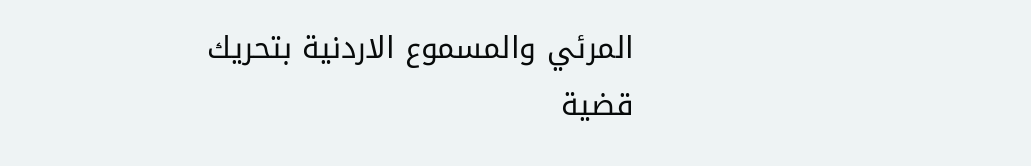المرئي والمسموع الاردنية بتحريك قضية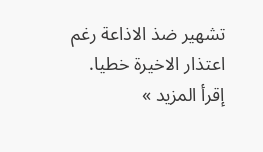تشهير ضذ الاذاعة رغم اعتذار الاخيرة خطيا.
إقرأ المزيد »